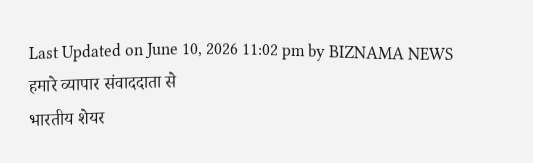Last Updated on June 10, 2026 11:02 pm by BIZNAMA NEWS
हमारे व्यापार संवाददाता से
भारतीय शेयर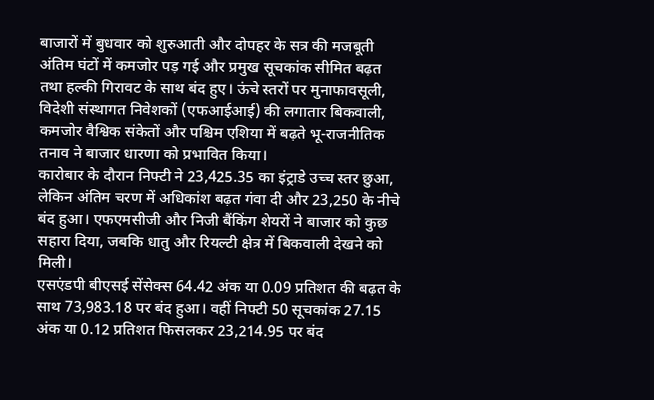बाजारों में बुधवार को शुरुआती और दोपहर के सत्र की मजबूती अंतिम घंटों में कमजोर पड़ गई और प्रमुख सूचकांक सीमित बढ़त तथा हल्की गिरावट के साथ बंद हुए। ऊंचे स्तरों पर मुनाफावसूली, विदेशी संस्थागत निवेशकों (एफआईआई) की लगातार बिकवाली, कमजोर वैश्विक संकेतों और पश्चिम एशिया में बढ़ते भू-राजनीतिक तनाव ने बाजार धारणा को प्रभावित किया।
कारोबार के दौरान निफ्टी ने 23,425.35 का इंट्राडे उच्च स्तर छुआ, लेकिन अंतिम चरण में अधिकांश बढ़त गंवा दी और 23,250 के नीचे बंद हुआ। एफएमसीजी और निजी बैंकिंग शेयरों ने बाजार को कुछ सहारा दिया, जबकि धातु और रियल्टी क्षेत्र में बिकवाली देखने को मिली।
एसएंडपी बीएसई सेंसेक्स 64.42 अंक या 0.09 प्रतिशत की बढ़त के साथ 73,983.18 पर बंद हुआ। वहीं निफ्टी 50 सूचकांक 27.15 अंक या 0.12 प्रतिशत फिसलकर 23,214.95 पर बंद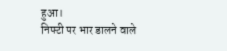हुआ।
निफ्टी पर भार डालने वाले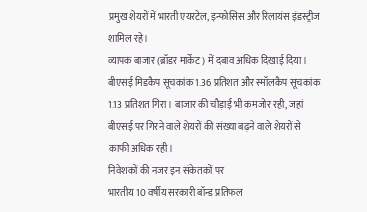प्रमुख शेयरों में भारती एयरटेल, इन्फोसिस और रिलायंस इंडस्ट्रीज शामिल रहे।
व्यापक बाजार (ब्रॉडर मार्केट) में दबाव अधिक दिखाई दिया। बीएसई मिडकैप सूचकांक 1.36 प्रतिशत और स्मॉलकैप सूचकांक 1.13 प्रतिशत गिरा। बाजार की चौड़ाई भी कमजोर रही, जहां बीएसई पर गिरने वाले शेयरों की संख्या बढ़ने वाले शेयरों से काफी अधिक रही।
निवेशकों की नजर इन संकेतकों पर
भारतीय 10 वर्षीय सरकारी बॉन्ड प्रतिफल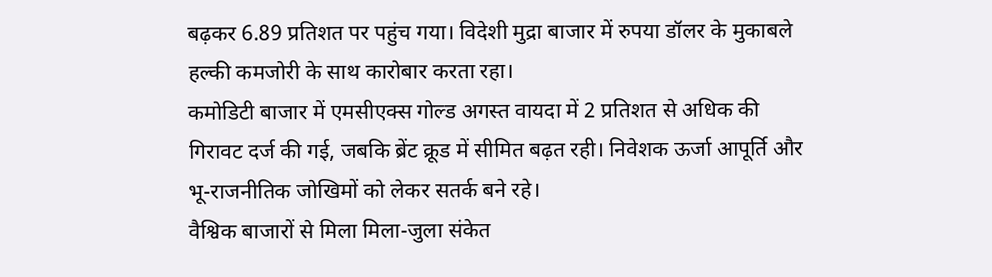बढ़कर 6.89 प्रतिशत पर पहुंच गया। विदेशी मुद्रा बाजार में रुपया डॉलर के मुकाबले हल्की कमजोरी के साथ कारोबार करता रहा।
कमोडिटी बाजार में एमसीएक्स गोल्ड अगस्त वायदा में 2 प्रतिशत से अधिक की गिरावट दर्ज की गई, जबकि ब्रेंट क्रूड में सीमित बढ़त रही। निवेशक ऊर्जा आपूर्ति और भू-राजनीतिक जोखिमों को लेकर सतर्क बने रहे।
वैश्विक बाजारों से मिला मिला-जुला संकेत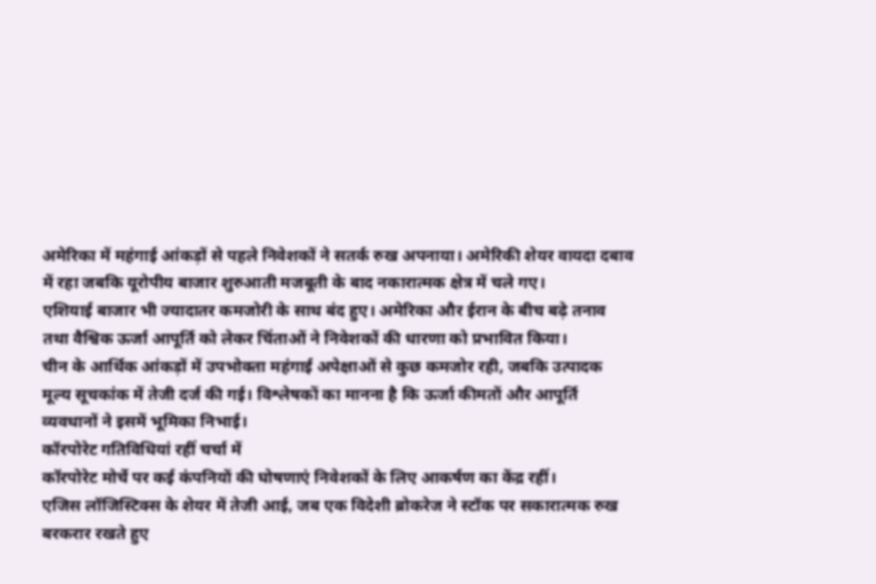अमेरिका में महंगाई आंकड़ों से पहले निवेशकों ने सतर्क रुख अपनाया। अमेरिकी शेयर वायदा दबाव में रहा जबकि यूरोपीय बाजार शुरुआती मजबूती के बाद नकारात्मक क्षेत्र में चले गए।
एशियाई बाजार भी ज्यादातर कमजोरी के साथ बंद हुए। अमेरिका और ईरान के बीच बढ़े तनाव तथा वैश्विक ऊर्जा आपूर्ति को लेकर चिंताओं ने निवेशकों की धारणा को प्रभावित किया।
चीन के आर्थिक आंकड़ों में उपभोक्ता महंगाई अपेक्षाओं से कुछ कमजोर रही, जबकि उत्पादक मूल्य सूचकांक में तेजी दर्ज की गई। विश्लेषकों का मानना है कि ऊर्जा कीमतों और आपूर्ति व्यवधानों ने इसमें भूमिका निभाई।
कॉरपोरेट गतिविधियां रहीं चर्चा में
कॉरपोरेट मोर्चे पर कई कंपनियों की घोषणाएं निवेशकों के लिए आकर्षण का केंद्र रहीं।
एजिस लॉजिस्टिक्स के शेयर में तेजी आई, जब एक विदेशी ब्रोकरेज ने स्टॉक पर सकारात्मक रुख बरकरार रखते हुए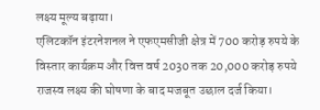लक्ष्य मूल्य बढ़ाया।
एलिटकॉन इंटरनेशनल ने एफएमसीजी क्षेत्र में 700 करोड़ रुपये के विस्तार कार्यक्रम और वित्त वर्ष 2030 तक 20,000 करोड़ रुपये राजस्व लक्ष्य की घोषणा के बाद मजबूत उछाल दर्ज किया।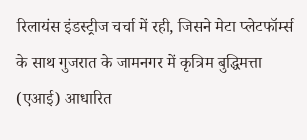रिलायंस इंडस्ट्रीज चर्चा में रही, जिसने मेटा प्लेटफॉर्म्स के साथ गुजरात के जामनगर में कृत्रिम बुद्धिमत्ता (एआई) आधारित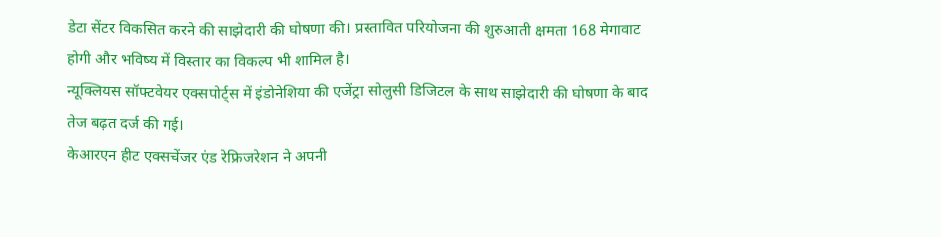डेटा सेंटर विकसित करने की साझेदारी की घोषणा की। प्रस्तावित परियोजना की शुरुआती क्षमता 168 मेगावाट होगी और भविष्य में विस्तार का विकल्प भी शामिल है।
न्यूक्लियस सॉफ्टवेयर एक्सपोर्ट्स में इंडोनेशिया की एजेंट्रा सोलुसी डिजिटल के साथ साझेदारी की घोषणा के बाद तेज बढ़त दर्ज की गई।
केआरएन हीट एक्सचेंजर एंड रेफ्रिजरेशन ने अपनी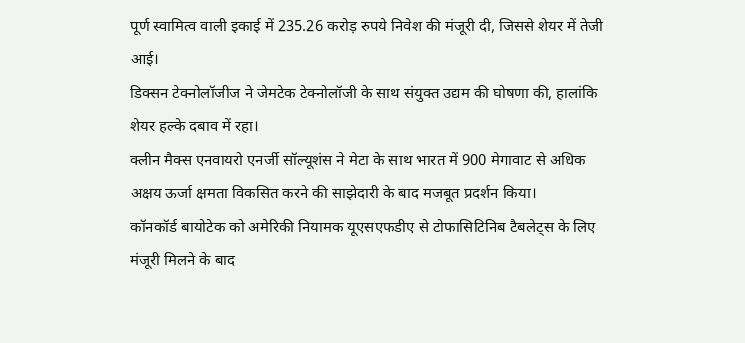पूर्ण स्वामित्व वाली इकाई में 235.26 करोड़ रुपये निवेश की मंजूरी दी, जिससे शेयर में तेजी आई।
डिक्सन टेक्नोलॉजीज ने जेमटेक टेक्नोलॉजी के साथ संयुक्त उद्यम की घोषणा की, हालांकि शेयर हल्के दबाव में रहा।
क्लीन मैक्स एनवायरो एनर्जी सॉल्यूशंस ने मेटा के साथ भारत में 900 मेगावाट से अधिक अक्षय ऊर्जा क्षमता विकसित करने की साझेदारी के बाद मजबूत प्रदर्शन किया।
कॉनकॉर्ड बायोटेक को अमेरिकी नियामक यूएसएफडीए से टोफासिटिनिब टैबलेट्स के लिए मंजूरी मिलने के बाद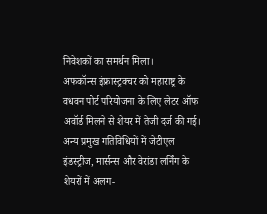निवेशकों का समर्थन मिला।
अफकॉन्स इंफ्रास्ट्रक्चर को महाराष्ट्र के वधवन पोर्ट परियोजना के लिए लेटर ऑफ अवॉर्ड मिलने से शेयर में तेजी दर्ज की गई।
अन्य प्रमुख गतिविधियों में जेटीएल इंडस्ट्रीज, मार्सन्स और वेरांडा लर्निंग के शेयरों में अलग-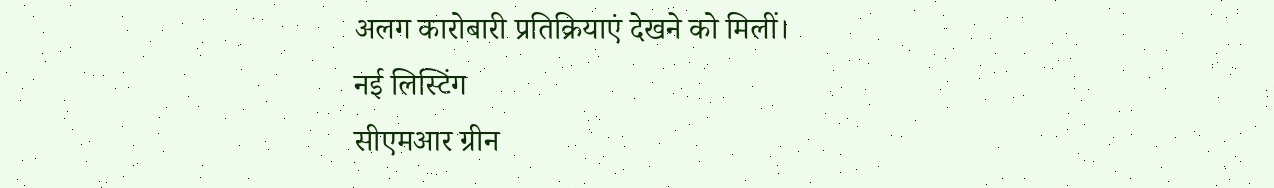अलग कारोबारी प्रतिक्रियाएं देखने को मिलीं।
नई लिस्टिंग
सीएमआर ग्रीन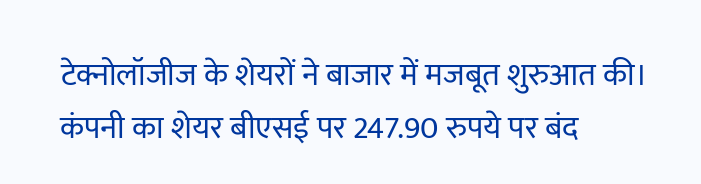टेक्नोलॉजीज के शेयरों ने बाजार में मजबूत शुरुआत की। कंपनी का शेयर बीएसई पर 247.90 रुपये पर बंद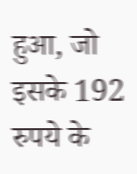हुआ, जो इसके 192 रुपये के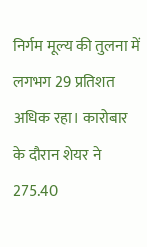निर्गम मूल्य की तुलना में लगभग 29 प्रतिशत अधिक रहा। कारोबार के दौरान शेयर ने 275.40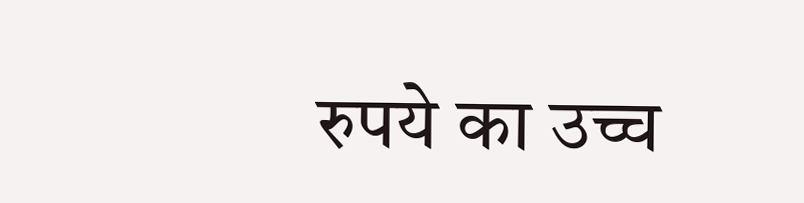रुपये का उच्च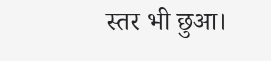स्तर भी छुआ।